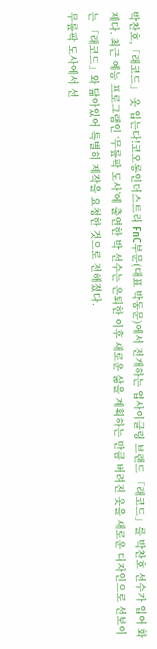박찬호,「래코드」 옷 입는다!코오롱인더스트리 FnC부문(대표 박동문)에서 전개하는 업사이클링 브랜드 「래코드」를 박찬호 선수가 입어 화제다. 최근 예능 프로그램인 ‘무릎팍 도사’에 출연한 박 선수는 은퇴한 이후 새로운 삶을 계획하는 만큼 버려진 옷을 새로운 디자인으로 선보이는 「래코드」와 닮아있어 특별히 제작을 요청한 것으로 전해졌다.
무릎팍 도사에서 선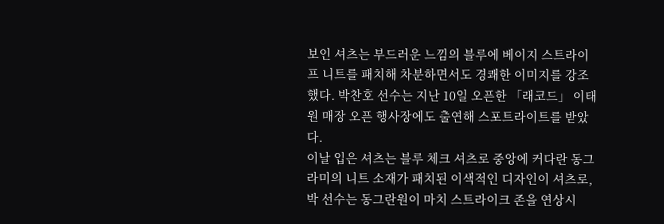보인 셔츠는 부드러운 느낌의 블루에 베이지 스트라이프 니트를 패치해 차분하면서도 경쾌한 이미지를 강조했다. 박찬호 선수는 지난 10일 오픈한 「래코드」 이태원 매장 오픈 행사장에도 출연해 스포트라이트를 받았다.
이날 입은 셔츠는 블루 체크 셔츠로 중앙에 커다란 동그라미의 니트 소재가 패치된 이색적인 디자인이 셔츠로, 박 선수는 동그란원이 마치 스트라이크 존을 연상시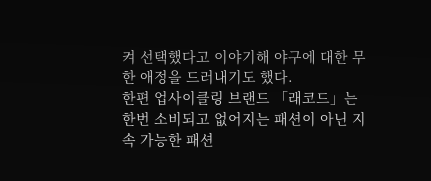켜 선택했다고 이야기해 야구에 대한 무한 애정을 드러내기도 했다.
한편 업사이클링 브랜드 「래코드」는 한번 소비되고 없어지는 패션이 아닌 지속 가능한 패션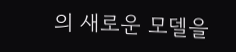의 새로운 모델을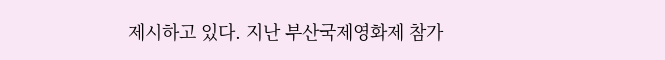제시하고 있다. 지난 부산국제영화제 참가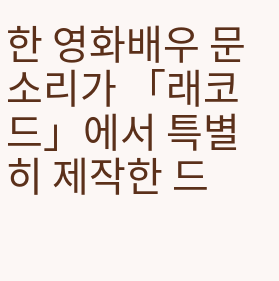한 영화배우 문소리가 「래코드」에서 특별히 제작한 드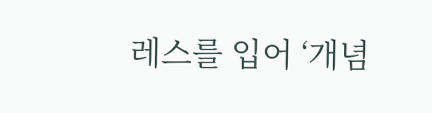레스를 입어 ‘개념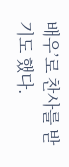배우’로 찬사를 받기도 했다.